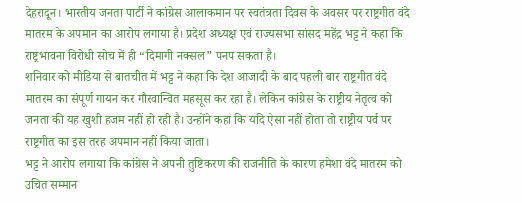देहरादून। भारतीय जनता पार्टी ने कांग्रेस आलाकमान पर स्वतंत्रता दिवस के अवसर पर राष्ट्रगीत वंदे मातरम के अपमान का आरोप लगाया है। प्रदेश अध्यक्ष एवं राज्यसभा सांसद महेंद्र भट्ट ने कहा कि राष्ट्रभावना विरोधी सोच में ही “दिमागी नक्सल” पनप सकता है।
शनिवार को मीडिया से बातचीत में भट्ट ने कहा कि देश आजादी के बाद पहली बार राष्ट्रगीत वंदे मातरम का संपूर्ण गायन कर गौरवान्वित महसूस कर रहा है। लेकिन कांग्रेस के राष्ट्रीय नेतृत्व को जनता की यह खुशी हजम नहीं हो रही है। उन्होंने कहा कि यदि ऐसा नहीं होता तो राष्ट्रीय पर्व पर राष्ट्रगीत का इस तरह अपमान नहीं किया जाता।
भट्ट ने आरोप लगाया कि कांग्रेस ने अपनी तुष्टिकरण की राजनीति के कारण हमेशा वंदे मातरम को उचित सम्मान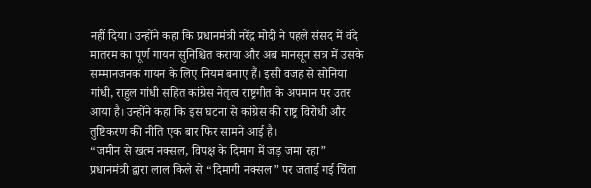नहीं दिया। उन्होंने कहा कि प्रधानमंत्री नरेंद्र मोदी ने पहले संसद में वंदे मातरम का पूर्ण गायन सुनिश्चित कराया और अब मानसून सत्र में उसके सम्मानजनक गायन के लिए नियम बनाए हैं। इसी वजह से सोनिया गांधी, राहुल गांधी सहित कांग्रेस नेतृत्व राष्ट्रगीत के अपमान पर उतर आया है। उन्होंने कहा कि इस घटना से कांग्रेस की राष्ट्र विरोधी और तुष्टिकरण की नीति एक बार फिर सामने आई है।
“जमीन से खत्म नक्सल, विपक्ष के दिमाग में जड़ जमा रहा”
प्रधानमंत्री द्वारा लाल किले से “दिमागी नक्सल” पर जताई गई चिंता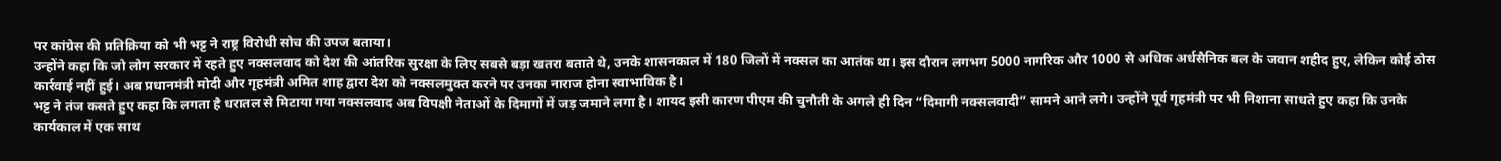पर कांग्रेस की प्रतिक्रिया को भी भट्ट ने राष्ट्र विरोधी सोच की उपज बताया।
उन्होंने कहा कि जो लोग सरकार में रहते हुए नक्सलवाद को देश की आंतरिक सुरक्षा के लिए सबसे बड़ा खतरा बताते थे, उनके शासनकाल में 180 जिलों में नक्सल का आतंक था। इस दौरान लगभग 5000 नागरिक और 1000 से अधिक अर्धसैनिक बल के जवान शहीद हुए, लेकिन कोई ठोस कार्रवाई नहीं हुई। अब प्रधानमंत्री मोदी और गृहमंत्री अमित शाह द्वारा देश को नक्सलमुक्त करने पर उनका नाराज होना स्वाभाविक है।
भट्ट ने तंज कसते हुए कहा कि लगता है धरातल से मिटाया गया नक्सलवाद अब विपक्षी नेताओं के दिमागों में जड़ जमाने लगा है। शायद इसी कारण पीएम की चुनौती के अगले ही दिन “दिमागी नक्सलवादी” सामने आने लगे। उन्होंने पूर्व गृहमंत्री पर भी निशाना साधते हुए कहा कि उनके कार्यकाल में एक साथ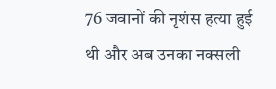76 जवानों की नृशंस हत्या हुई थी और अब उनका नक्सली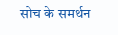सोच के समर्थन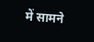में सामने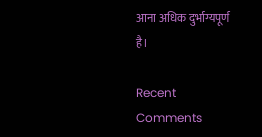आना अधिक दुर्भाग्यपूर्ण है।

Recent Comments